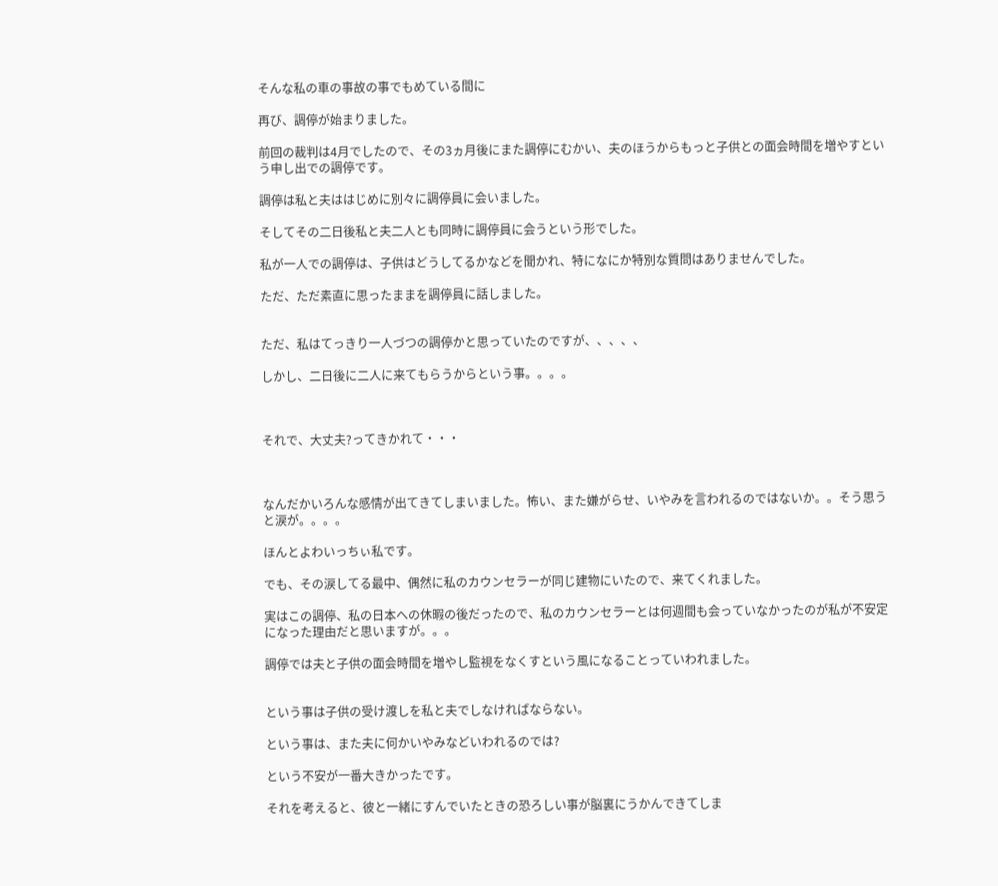そんな私の車の事故の事でもめている間に

再び、調停が始まりました。

前回の裁判は4月でしたので、その3ヵ月後にまた調停にむかい、夫のほうからもっと子供との面会時間を増やすという申し出での調停です。

調停は私と夫ははじめに別々に調停員に会いました。

そしてその二日後私と夫二人とも同時に調停員に会うという形でした。

私が一人での調停は、子供はどうしてるかなどを聞かれ、特になにか特別な質問はありませんでした。

ただ、ただ素直に思ったままを調停員に話しました。


ただ、私はてっきり一人づつの調停かと思っていたのですが、、、、、

しかし、二日後に二人に来てもらうからという事。。。。



それで、大丈夫?ってきかれて・・・



なんだかいろんな感情が出てきてしまいました。怖い、また嫌がらせ、いやみを言われるのではないか。。そう思うと涙が。。。。

ほんとよわいっちぃ私です。

でも、その涙してる最中、偶然に私のカウンセラーが同じ建物にいたので、来てくれました。

実はこの調停、私の日本への休暇の後だったので、私のカウンセラーとは何週間も会っていなかったのが私が不安定になった理由だと思いますが。。。

調停では夫と子供の面会時間を増やし監視をなくすという風になることっていわれました。


という事は子供の受け渡しを私と夫でしなければならない。

という事は、また夫に何かいやみなどいわれるのでは?

という不安が一番大きかったです。

それを考えると、彼と一緒にすんでいたときの恐ろしい事が脳裏にうかんできてしま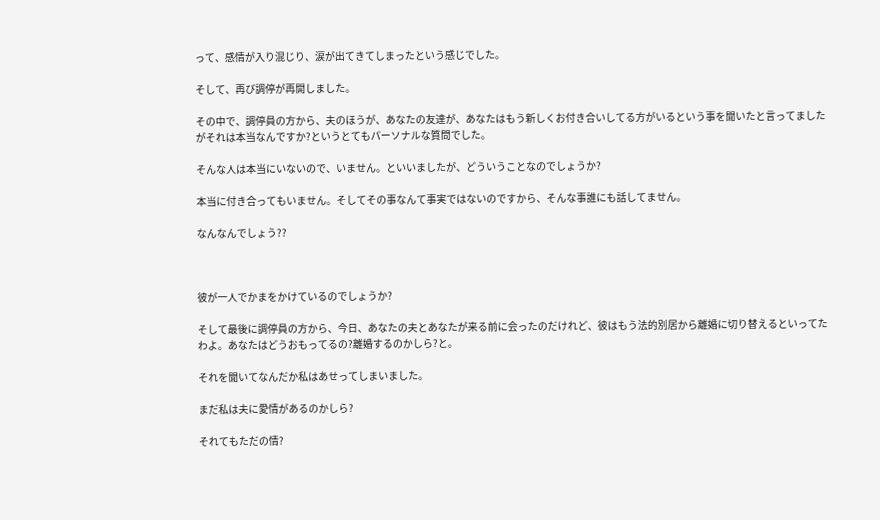って、感情が入り混じり、涙が出てきてしまったという感じでした。

そして、再び調停が再開しました。

その中で、調停員の方から、夫のほうが、あなたの友達が、あなたはもう新しくお付き合いしてる方がいるという事を聞いたと言ってましたがそれは本当なんですか?というとてもパーソナルな質問でした。

そんな人は本当にいないので、いません。といいましたが、どういうことなのでしょうか?

本当に付き合ってもいません。そしてその事なんて事実ではないのですから、そんな事誰にも話してません。

なんなんでしょう??



彼が一人でかまをかけているのでしょうか?

そして最後に調停員の方から、今日、あなたの夫とあなたが来る前に会ったのだけれど、彼はもう法的別居から離婚に切り替えるといってたわよ。あなたはどうおもってるの?離婚するのかしら?と。

それを聞いてなんだか私はあせってしまいました。

まだ私は夫に愛情があるのかしら?

それてもただの情?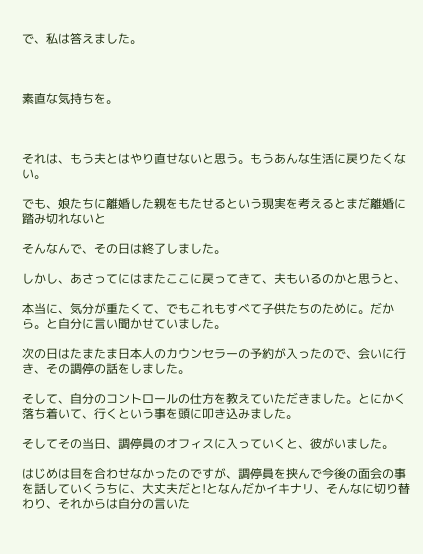で、私は答えました。



素直な気持ちを。



それは、もう夫とはやり直せないと思う。もうあんな生活に戻りたくない。

でも、娘たちに離婚した親をもたせるという現実を考えるとまだ離婚に踏み切れないと

そんなんで、その日は終了しました。

しかし、あさってにはまたここに戻ってきて、夫もいるのかと思うと、

本当に、気分が重たくて、でもこれもすべて子供たちのために。だから。と自分に言い聞かせていました。

次の日はたまたま日本人のカウンセラーの予約が入ったので、会いに行き、その調停の話をしました。

そして、自分のコントロールの仕方を教えていただきました。とにかく落ち着いて、行くという事を頭に叩き込みました。

そしてその当日、調停員のオフィスに入っていくと、彼がいました。

はじめは目を合わせなかったのですが、調停員を挟んで今後の面会の事を話していくうちに、大丈夫だと!となんだかイキナリ、そんなに切り替わり、それからは自分の言いた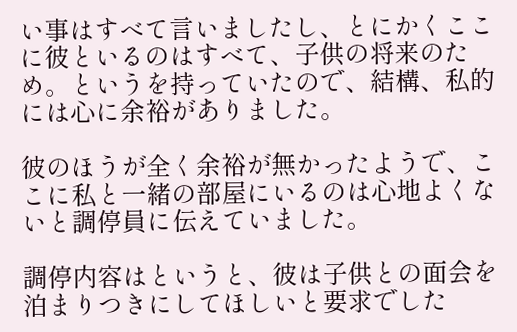い事はすべて言いましたし、とにかくここに彼といるのはすべて、子供の将来のため。というを持っていたので、結構、私的には心に余裕がありました。

彼のほうが全く余裕が無かったようで、ここに私と一緒の部屋にいるのは心地よくないと調停員に伝えていました。

調停内容はというと、彼は子供との面会を泊まりつきにしてほしいと要求でした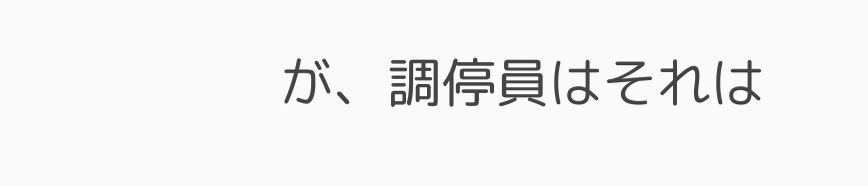が、調停員はそれは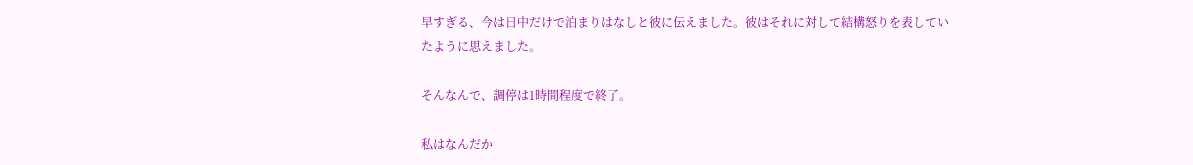早すぎる、今は日中だけで泊まりはなしと彼に伝えました。彼はそれに対して結構怒りを表していたように思えました。

そんなんで、調停は1時間程度で終了。

私はなんだか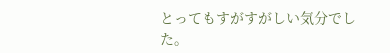とってもすがすがしい気分でした。